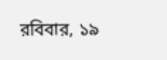রবিবার, ১৯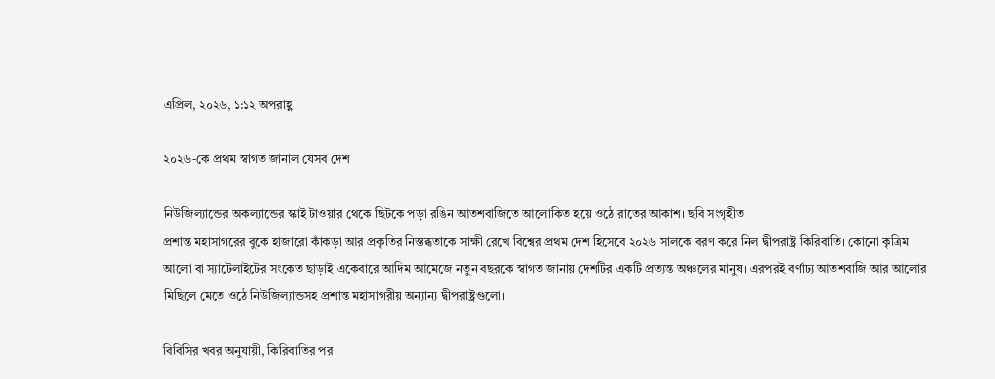এপ্রিল, ২০২৬, ১:১২ অপরাহ্ণ

২০২৬-কে প্রথম স্বাগত জানাল যেসব দেশ

নিউজিল্যান্ডের অকল্যান্ডের স্কাই টাওয়ার থেকে ছিটকে পড়া রঙিন আতশবাজিতে আলোকিত হয়ে ওঠে রাতের আকাশ। ছবি সংগৃহীত
প্রশান্ত মহাসাগরের বুকে হাজারো কাঁকড়া আর প্রকৃতির নিস্তব্ধতাকে সাক্ষী রেখে বিশ্বের প্রথম দেশ হিসেবে ২০২৬ সালকে বরণ করে নিল দ্বীপরাষ্ট্র কিরিবাতি। কোনো কৃত্রিম আলো বা স্যাটেলাইটের সংকেত ছাড়াই একেবারে আদিম আমেজে নতুন বছরকে স্বাগত জানায় দেশটির একটি প্রত্যন্ত অঞ্চলের মানুষ। এরপরই বর্ণাঢ্য আতশবাজি আর আলোর মিছিলে মেতে ওঠে নিউজিল্যান্ডসহ প্রশান্ত মহাসাগরীয় অন্যান্য দ্বীপরাষ্ট্রগুলো।

বিবিসির খবর অনুযায়ী, কিরিবাতির পর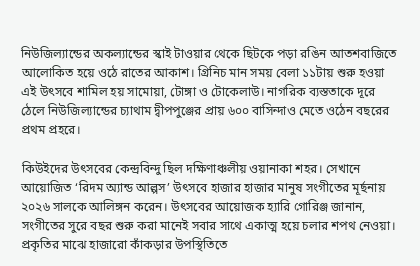নিউজিল্যান্ডের অকল্যান্ডের স্কাই টাওয়ার থেকে ছিটকে পড়া রঙিন আতশবাজিতে আলোকিত হয়ে ওঠে রাতের আকাশ। গ্রিনিচ মান সময় বেলা ১১টায় শুরু হওয়া এই উৎসবে শামিল হয় সামোয়া, টোঙ্গা ও টোকেলাউ। নাগরিক ব্যস্ততাকে দূরে ঠেলে নিউজিল্যান্ডের চ্যাথাম দ্বীপপুঞ্জের প্রায় ৬০০ বাসিন্দাও মেতে ওঠেন বছরের প্রথম প্রহরে।

কিউইদের উৎসবের কেন্দ্রবিন্দু ছিল দক্ষিণাঞ্চলীয় ওয়ানাকা শহর। সেখানে আয়োজিত ‘রিদম অ্যান্ড আল্পস’ উৎসবে হাজার হাজার মানুষ সংগীতের মূর্ছনায় ২০২৬ সালকে আলিঙ্গন করেন। উৎসবের আয়োজক হ্যারি গোরিঞ্জ জানান, সংগীতের সুরে বছর শুরু করা মানেই সবার সাথে একাত্ম হয়ে চলার শপথ নেওয়া। প্রকৃতির মাঝে হাজারো কাঁকড়ার উপস্থিতিতে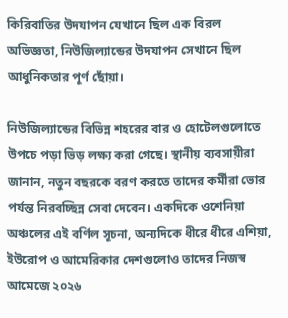কিরিবাতির উদযাপন যেখানে ছিল এক বিরল অভিজ্ঞতা, নিউজিল্যান্ডের উদযাপন সেখানে ছিল আধুনিকতার পূর্ণ ছোঁয়া।

নিউজিল্যান্ডের বিভিন্ন শহরের বার ও হোটেলগুলোতে উপচে পড়া ভিড় লক্ষ্য করা গেছে। স্থানীয় ব্যবসায়ীরা জানান, নতুন বছরকে বরণ করতে তাদের কর্মীরা ভোর পর্যন্ত নিরবচ্ছিন্ন সেবা দেবেন। একদিকে ওশেনিয়া অঞ্চলের এই বর্ণিল সূচনা, অন্যদিকে ধীরে ধীরে এশিয়া, ইউরোপ ও আমেরিকার দেশগুলোও তাদের নিজস্ব আমেজে ২০২৬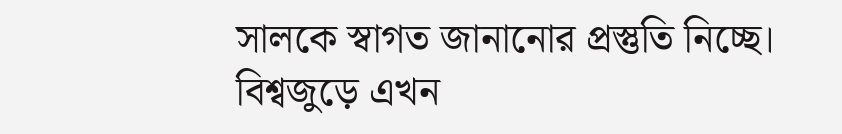সালকে স্বাগত জানানোর প্রস্তুতি নিচ্ছে। বিশ্বজুড়ে এখন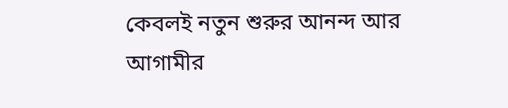কেবলই নতুন শুরুর আনন্দ আর আগামীর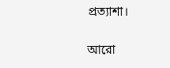প্রত্যাশা।

আরো